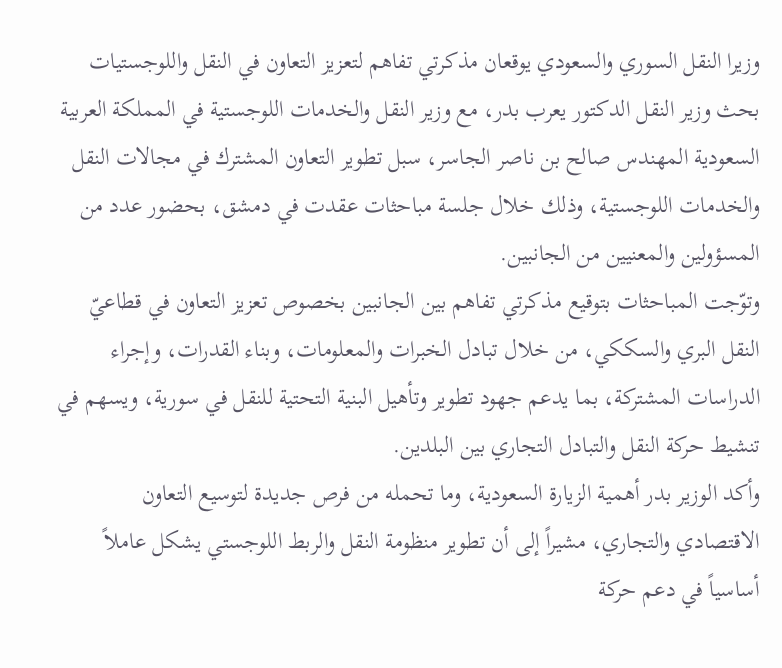وزيرا النقل السوري والسعودي يوقعان مذكرتي تفاهم لتعزيز التعاون في النقل واللوجستيات
بحث وزير النقل الدكتور يعرب بدر، مع وزير النقل والخدمات اللوجستية في المملكة العربية السعودية المهندس صالح بن ناصر الجاسر، سبل تطوير التعاون المشترك في مجالات النقل والخدمات اللوجستية، وذلك خلال جلسة مباحثات عقدت في دمشق، بحضور عدد من المسؤولين والمعنيين من الجانبين.
وتوّجت المباحثات بتوقيع مذكرتي تفاهم بين الجانبين بخصوص تعزيز التعاون في قطاعيّ النقل البري والسككي، من خلال تبادل الخبرات والمعلومات، وبناء القدرات، وإجراء الدراسات المشتركة، بما يدعم جهود تطوير وتأهيل البنية التحتية للنقل في سورية، ويسهم في تنشيط حركة النقل والتبادل التجاري بين البلدين.
وأكد الوزير بدر أهمية الزيارة السعودية، وما تحمله من فرص جديدة لتوسيع التعاون الاقتصادي والتجاري، مشيراً إلى أن تطوير منظومة النقل والربط اللوجستي يشكل عاملاً أساسياً في دعم حركة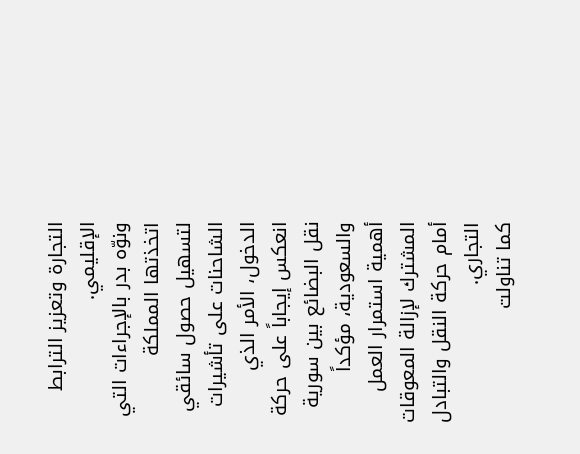التجارة وتعزيز الترابط الإقليمي.
ونوّه بدر بالإجراءات التي اتخذتها المملكة لتسهيل حصول سائقي الشاحنات على تأشيرات الدخول، الأمر الذي انعكس إيجاباً على حركة نقل البضائع بين سورية والسعودية، مؤكداً أهمية استمرار العمل المشترك لإزالة المعوقات أمام حركة النقل والتبادل التجاري.
كما تناولت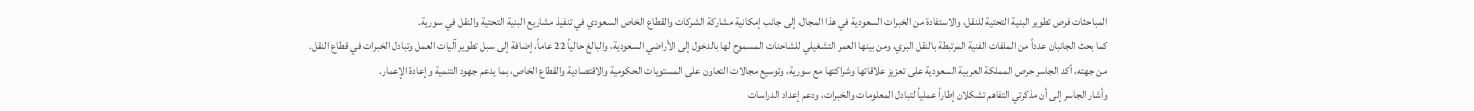المباحثات فرص تطوير البنية التحتية للنقل، والاستفادة من الخبرات السعودية في هذا المجال، إلى جانب إمكانية مشاركة الشركات والقطاع الخاص السعودي في تنفيذ مشاريع البنية التحتية والنقل في سورية.
كما بحث الجانبان عدداً من الملفات الفنية المرتبطة بالنقل البري، ومن بينها العمر التشغيلي للشاحنات المسموح لها بالدخول إلى الأراضي السعودية، والبالغ حالياً 22 عاماً، إضافة إلى سبل تطوير آليات العمل وتبادل الخبرات في قطاع النقل.
من جهته، أكد الجاسر حرص المملكة العربية السعودية على تعزيز علاقاتها وشراكتها مع سورية، وتوسيع مجالات التعاون على المستويات الحكومية والاقتصادية والقطاع الخاص، بما يدعم جهود التنمية وإعادة الإعمار.
وأشار الجاسر إلى أن مذكرتي التفاهم تشكلان إطاراً عملياً لتبادل المعلومات والخبرات، ودعم إعداد الدراسات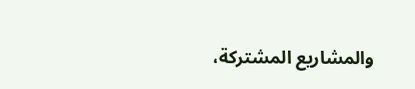والمشاريع المشتركة،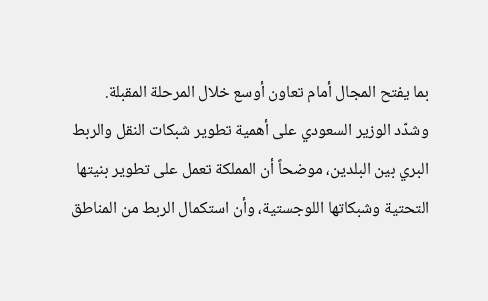بما يفتح المجال أمام تعاون أوسع خلال المرحلة المقبلة.
وشدّد الوزير السعودي على أهمية تطوير شبكات النقل والربط البري بين البلدين، موضحاً أن المملكة تعمل على تطوير بنيتها التحتية وشبكاتها اللوجستية، وأن استكمال الربط من المناطق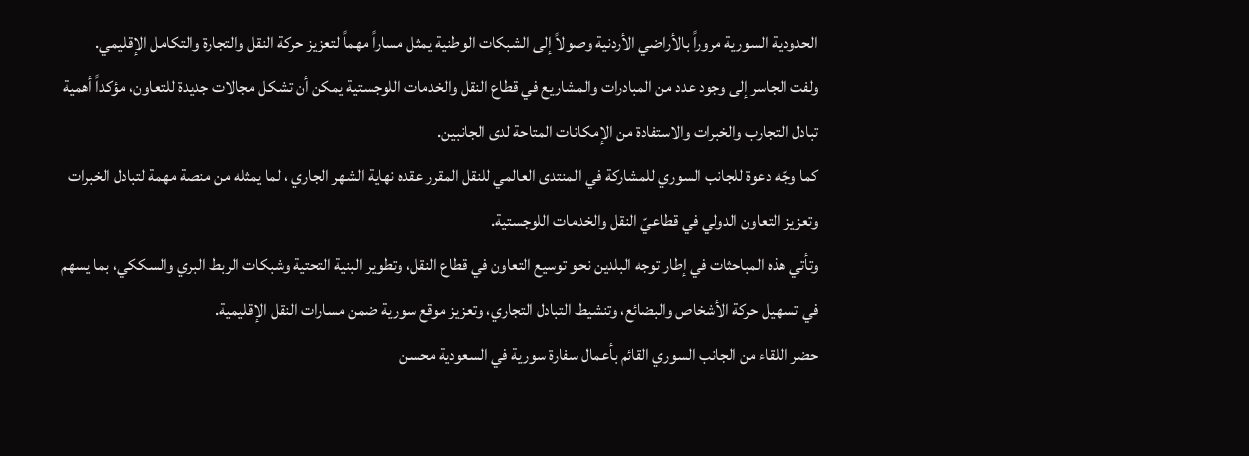الحدودية السورية مروراً بالأراضي الأردنية وصولاً إلى الشبكات الوطنية يمثل مساراً مهماً لتعزيز حركة النقل والتجارة والتكامل الإقليمي.
ولفت الجاسر إلى وجود عدد من المبادرات والمشاريع في قطاع النقل والخدمات اللوجستية يمكن أن تشكل مجالات جديدة للتعاون، مؤكداً أهمية تبادل التجارب والخبرات والاستفادة من الإمكانات المتاحة لدى الجانبين.
كما وجّه دعوة للجانب السوري للمشاركة في المنتدى العالمي للنقل المقرر عقده نهاية الشهر الجاري ، لما يمثله من منصة مهمة لتبادل الخبرات وتعزيز التعاون الدولي في قطاعيّ النقل والخدمات اللوجستية.
وتأتي هذه المباحثات في إطار توجه البلدين نحو توسيع التعاون في قطاع النقل، وتطوير البنية التحتية وشبكات الربط البري والسككي، بما يسهم في تسهيل حركة الأشخاص والبضائع، وتنشيط التبادل التجاري، وتعزيز موقع سورية ضمن مسارات النقل الإقليمية.
حضر اللقاء من الجانب السوري القائم بأعمال سفارة سورية في السعودية محسن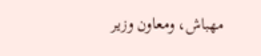مهباش، ومعاون وزير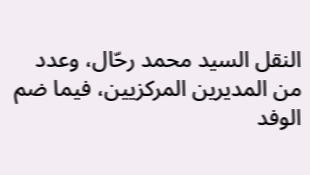النقل السيد محمد رحّال، وعدد من المديرين المركزيين، فيما ضم الوفد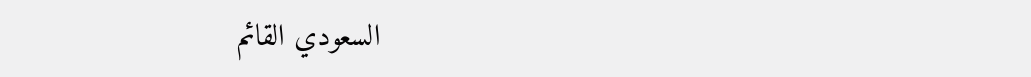السعودي القائم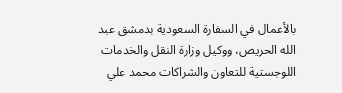بالأعمال في السفارة السعودية بدمشق عبد الله الحريص، ووكيل وزارة النقل والخدمات اللوجستية للتعاون والشراكات محمد علي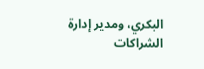البكري، ومدير إدارة الشراكات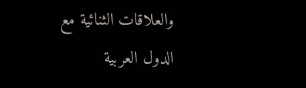والعلاقات الثنائية مع الدول العربية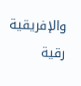والإفريقية رقية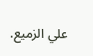علي الزميع.